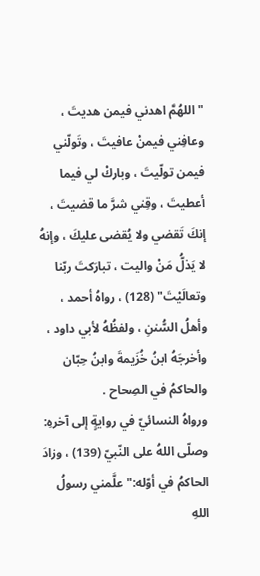"اللهُمَّ اهدني فيمن هديتَ ، وعافِني فيمنْ عافيتَ ، وتَولّني فيمن تولّيتَ ، وباركْ لي فيما أعطيتَ ، وقِني شرَّ ما قضيتَ ، إنكَ تَقضي ولا يُقضى عليكَ ، وإنهُ لا يَذلُّ مَنْ واليت ، تبارَكتَ ربّنا وتعالَيْتَ" (128) ، رواهُ أحمد ، وأهلُ السُّننِ ، ولفظُهُ لأبي داود ، وأخرجَهُ ابنُ خُزَيمةَ وابنُ حِبّان والحاكمُ في الصِحاح .
ورواهُ النسائيّ في روايةٍِ إلى آخرهِ: وصلّى اللهُ على النّبيّ (139) ، وزادَ الحاكمُ في أوّله:"علَّمني رسولُ اللهِ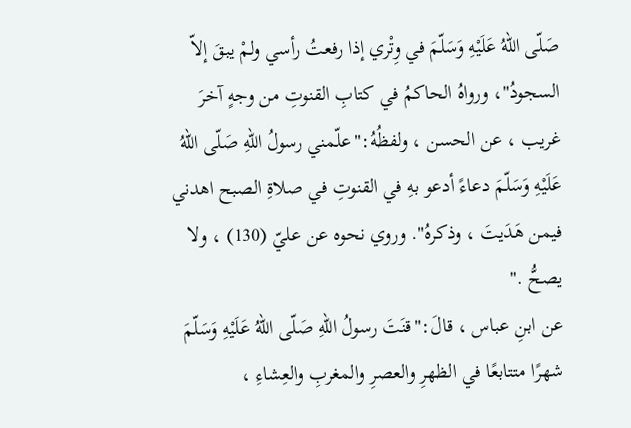صَلّى اللهُ عَلَيْهِ وَسَلّمَ في وِتْري إذا رفعتُ رأسي ولمْ يبقَ إلاّ السجودُ"، ورواهُ الحاكمُ في كتابِ القنوتِ من وجهٍ آخرَ غريب ، عن الحسن ، ولفظُهُ:"علّمني رسولُ اللهِ صَلّى اللهُ عَلَيْهِ وَسَلّمَ دعاءً أدعو بهِ في القنوتِ في صلاةِ الصبح اهدني فيمن هَدَيتَ ، وذكرهُ". وروي نحوه عن عليّ (130) ، ولا يصحُّ ."
عن ابنِ عباس ، قالَ:"قنَتَ رسولُ اللهِ صَلّى اللهُ عَلَيْهِ وَسَلّمَ شهرًا متتابعًا في الظهرِ والعصرِ والمغربِ والعِشاءِ ،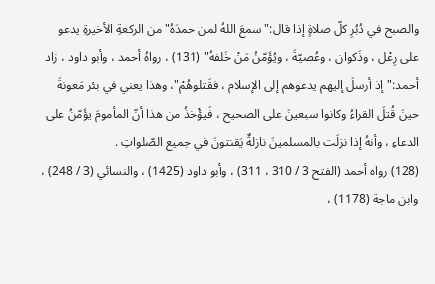والصبح في دُبُرِ كلّ صلاةٍ إذا قال:"سمعَ اللهُ لمن حمدَهُ"من الركعةِ الأخيرةِ يدعو على رِعْل ، وذَكوان ، وعُصيّةَ ، ويُؤَمّنُ مَنْ خَلفهُ" (131) ، رواهُ أحمد ، وأبو داود ، زاد أحمد:"إذ أرسلَ إليهم يدعوهم إلى الإسلام ، فقَتلوهُمْ"، وهذا يعني في بئر مَعونةَ حينَ قُتلَ القراءُ وكانوا سبعينَ على الصحيح ، فَيؤْخذُ من هذا أنّ المأمومَ يؤَمّنُ على الدعاءِ ، وأنهُ إذا نزلَت بالمسلمينَ نازلةٌ يَقنتونَ في جميع الصّلواتِ .
(128) رواه أحمد (الفتح 3 / 310 ، 311) ، وأبو داود (1425) ، والنسائي (3 / 248) ، وابن ماجة (1178) ،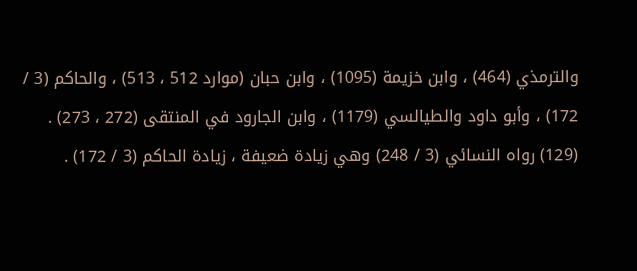والترمذي (464) ، وابن خزيمة (1095) ، وابن حبان (موارد 512 ، 513) ، والحاكم (3 / 172) ، وأبو داود والطيالسي (1179) ، وابن الجارود في المنتقى (272 ، 273) .
(129) رواه النسائي (3 / 248) وهي زيادة ضعيفة ، زيادة الحاكم (3 / 172) .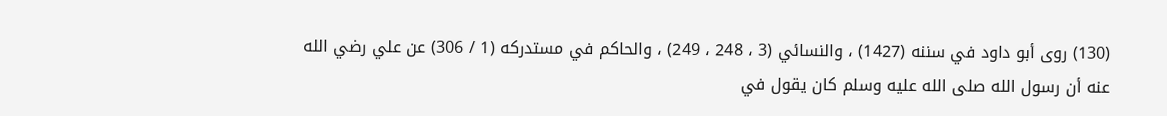(130) روى أبو داود في سننه (1427) ، والنسائي (3 ، 248 ، 249) ، والحاكم في مستدركه (1 / 306) عن علي رضي الله عنه أن رسول الله صلى الله عليه وسلم كان يقول في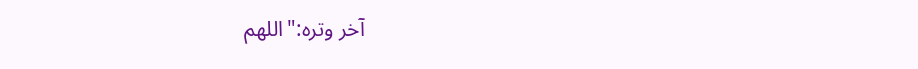آخر وتره:"اللهم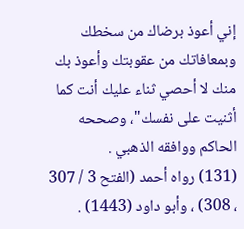إني أعوذ برضاك من سخطك وبمعافاتك من عقوبتك وأعوذ بك منك لا أحصي ثناء عليك أنت كما أثنيت على نفسك"، وصححه الحاكم ووافقه الذهبي .
(131) رواه أحمد (الفتح 3 / 307 ، 308) ، وأبو داود (1443) .